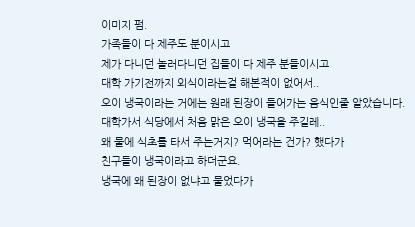이미지 펌.
가족들이 다 제주도 분이시고
제가 다니던 놀러다니던 집들이 다 제주 분들이시고
대학 가기전까지 외식이라는걸 해본적이 없어서..
오이 냉국이라는 거에는 원래 된장이 들어가는 음식인줄 알았습니다.
대학가서 식당에서 처음 맑은 오이 냉국을 주길레..
왜 물에 식초를 타서 주는거지? 먹어라는 건가? 했다가
친구들이 냉국이라고 하더군요.
냉국에 왜 된장이 없냐고 물었다가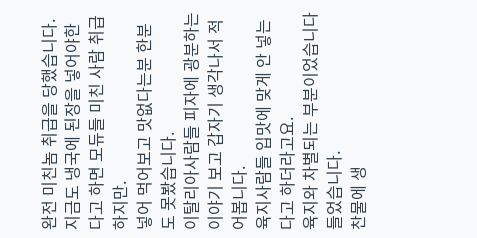완전 미친놈 취급을 당했습니다.
지금도 냉국에 된장을 넣어야한다고 하면 모듀들 미친 사람 취급하지만.
넣어 먹어보고 맛없다는분 한분도 못봤습니다.
이탈리아사람들 피자에 광분하는 이야기 보고 갑자기 생각나서 적어봅니다.
육지사람들 입맛에 맞게 안 넣는다고 하더라고요.
육지와 차별되는 부분이었습니다
들었습니다.
찬물에 생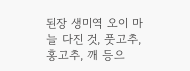된장 생미역 오이 마늘 다진 것, 풋고추, 홍고추, 깨 등으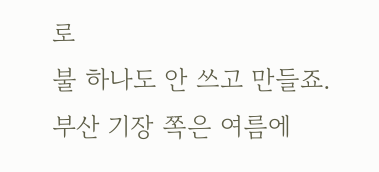로
불 하나도 안 쓰고 만들죠.
부산 기장 쪽은 여름에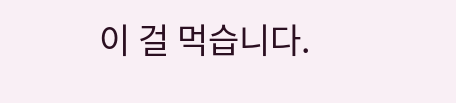이 걸 먹습니다.